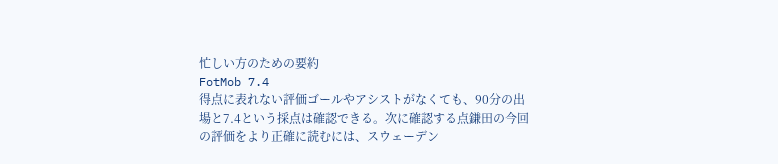忙しい方のための要約
FotMob 7.4
得点に表れない評価ゴールやアシストがなくても、90分の出場と7.4という採点は確認できる。次に確認する点鎌田の今回の評価をより正確に読むには、スウェーデン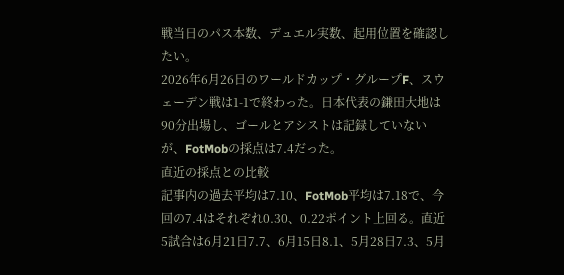戦当日のパス本数、デュエル実数、起用位置を確認したい。
2026年6月26日のワールドカップ・グループF、スウェーデン戦は1-1で終わった。日本代表の鎌田大地は90分出場し、ゴールとアシストは記録していないが、FotMobの採点は7.4だった。
直近の採点との比較
記事内の過去平均は7.10、FotMob平均は7.18で、今回の7.4はそれぞれ0.30、0.22ポイント上回る。直近5試合は6月21日7.7、6月15日8.1、5月28日7.3、5月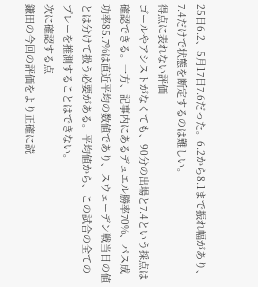25日6.2、5月17日7.6だった。6.2から8.1まで振れ幅があり、7.4だけで状態を断定するのは難しい。
得点に表れない評価
ゴールやアシストがなくても、90分の出場と7.4という採点は確認できる。一方、記事内にあるデュエル勝率70%、パス成功率85.7%は直近平均の数値であり、スウェーデン戦当日の値とは分けて扱う必要がある。平均値から、この試合の全てのプレーを推測することはできない。
次に確認する点
鎌田の今回の評価をより正確に読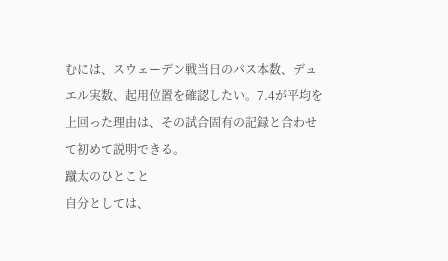むには、スウェーデン戦当日のパス本数、デュエル実数、起用位置を確認したい。7.4が平均を上回った理由は、その試合固有の記録と合わせて初めて説明できる。
蹴太のひとこと
自分としては、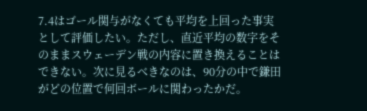7.4はゴール関与がなくても平均を上回った事実として評価したい。ただし、直近平均の数字をそのままスウェーデン戦の内容に置き換えることはできない。次に見るべきなのは、90分の中で鎌田がどの位置で何回ボールに関わったかだ。